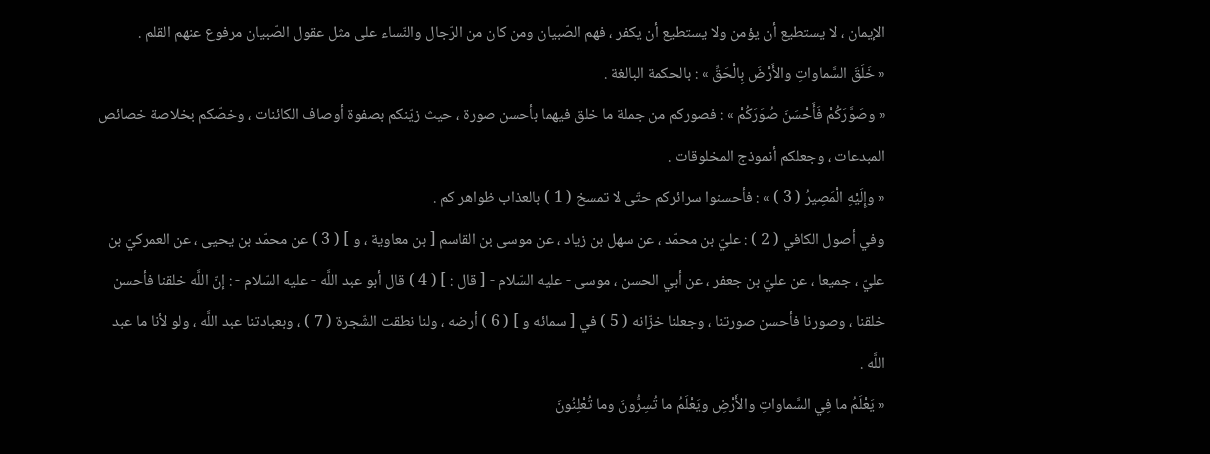الإيمان ، لا يستطيع أن يؤمن ولا يستطيع أن يكفر ، فهم الصّبيان ومن كان من الرّجال والنّساء على مثل عقول الصّبيان مرفوع عنهم القلم .
« خَلَقَ السَّماواتِ والأَرْضَ بِالْحَقِّ » : بالحكمة البالغة .
« وصَوَّرَكُمْ فَأَحْسَنَ صُوَرَكُمْ » : فصوركم من جملة ما خلق فيهما بأحسن صورة ، حيث زيّنكم بصفوة أوصاف الكائنات ، وخصّكم بخلاصة خصائص المبدعات ، وجعلكم أنموذج المخلوقات .
« وإِلَيْهِ الْمَصِيرُ ( 3 ) » : فأحسنوا سرائركم حتّى لا تمسخ ( 1 ) بالعذاب ظواهر كم .
وفي أصول الكافي ( 2 ) : عليّ بن محمّد ، عن سهل بن زياد ، عن موسى بن القاسم [ بن معاوية ، و ] ( 3 ) عن محمّد بن يحيى ، عن العمركيّ بن عليّ ، جميعا ، عن عليّ بن جعفر ، عن أبي الحسن ، موسى - عليه السّلام - [ قال : ] ( 4 ) قال أبو عبد اللَّه - عليه السّلام - : إنّ اللَّه خلقنا فأحسن خلقنا ، وصورنا فأحسن صورتنا ، وجعلنا خزّانه ( 5 ) في [ سمائه و ] ( 6 ) أرضه ، ولنا نطقت الشّجرة ( 7 ) ، وبعبادتنا عبد اللَّه ، ولو لأنا ما عبد اللَّه .
« يَعْلَمُ ما فِي السَّماواتِ والأَرْضِ ويَعْلَمُ ما تُسِرُّونَ وما تُعْلِنُونَ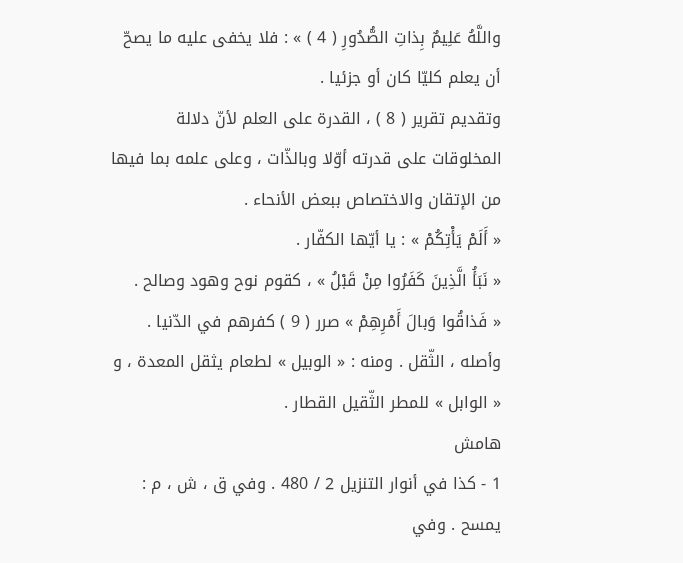واللَّهُ عَلِيمٌ بِذاتِ الصُّدُورِ ( 4 ) » : فلا يخفى عليه ما يصحّ أن يعلم كليّا كان أو جزئيا .
وتقديم تقرير ( 8 ) ، القدرة على العلم لأنّ دلالة المخلوقات على قدرته أوّلا وبالذّات ، وعلى علمه بما فيها من الإتقان والاختصاص ببعض الأنحاء .
« أَلَمْ يَأْتِكُمْ » : يا أيّها الكفّار .
« نَبَأُ الَّذِينَ كَفَرُوا مِنْ قَبْلُ » ، كقوم نوح وهود وصالح .
« فَذاقُوا وَبالَ أَمْرِهِمْ » صرر ( 9 ) كفرهم في الدّنيا .
وأصله ، الثّقل . ومنه : « الوبيل » لطعام يثقل المعدة ، و « الوابل » للمطر الثّقيل القطار .
هامش
1 - كذا في أنوار التنزيل 2 / 480 . وفي ق ، ش ، م : يمسح . وفي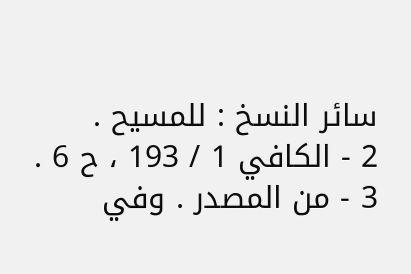سائر النسخ : للمسيح .
2 - الكافي 1 / 193 ، ح 6 .
3 - من المصدر . وفي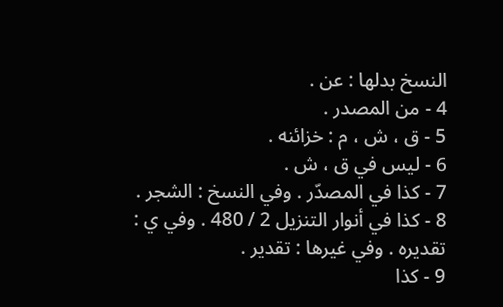النسخ بدلها : عن .
4 - من المصدر .
5 - ق ، ش ، م : خزائنه .
6 - ليس في ق ، ش .
7 - كذا في المصدّر . وفي النسخ : الشجر .
8 - كذا في أنوار التنزيل 2 / 480 . وفي ي :
تقديره . وفي غيرها : تقدير .
9 - كذا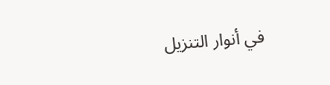في أنوار التنزيل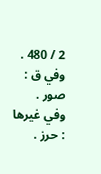2 / 480 . وفي ق : صور .
وفي غيرها : حرز .